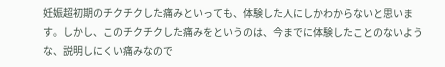妊娠超初期のチクチクした痛みといっても、体験した人にしかわからないと思います。しかし、このチクチクした痛みをというのは、今までに体験したことのないような、説明しにくい痛みなので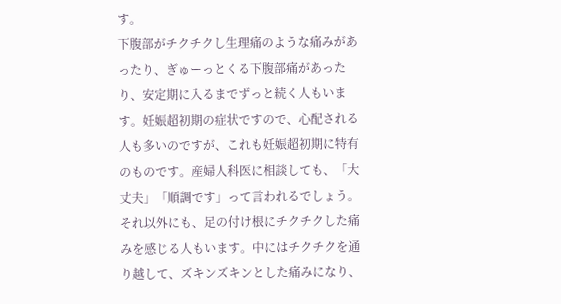す。
下腹部がチクチクし生理痛のような痛みがあったり、ぎゅーっとくる下腹部痛があったり、安定期に入るまでずっと続く人もいます。妊娠超初期の症状ですので、心配される人も多いのですが、これも妊娠超初期に特有のものです。産婦人科医に相談しても、「大丈夫」「順調です」って言われるでしょう。
それ以外にも、足の付け根にチクチクした痛みを感じる人もいます。中にはチクチクを通り越して、ズキンズキンとした痛みになり、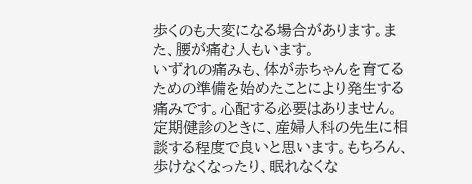歩くのも大変になる場合があります。また、腰が痛む人もいます。
いずれの痛みも、体が赤ちゃんを育てるための準備を始めたことにより発生する痛みです。心配する必要はありません。定期健診のときに、産婦人科の先生に相談する程度で良いと思います。もちろん、歩けなくなったり、眠れなくな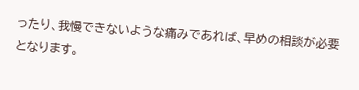ったり、我慢できないような痛みであれば、早めの相談が必要となります。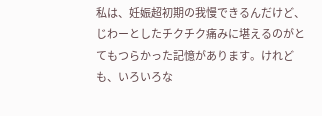私は、妊娠超初期の我慢できるんだけど、じわーとしたチクチク痛みに堪えるのがとてもつらかった記憶があります。けれども、いろいろな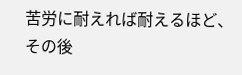苦労に耐えれば耐えるほど、その後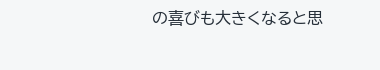の喜びも大きくなると思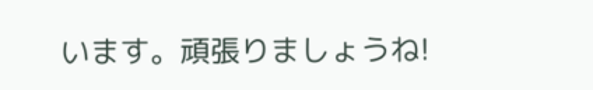います。頑張りましょうね!